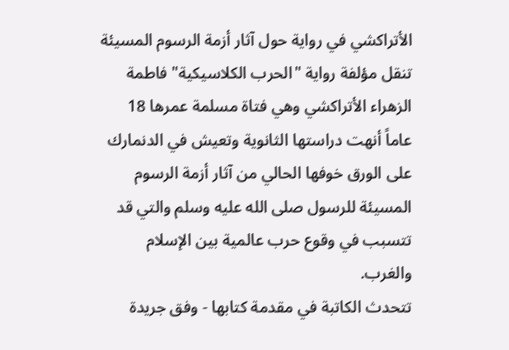الأتراكشي في رواية حول آثار أزمة الرسوم المسيئة
تنقل مؤلفة رواية "الحرب الكلاسيكية" فاطمة الزهراء الأتراكشي وهي فتاة مسلمة عمرها 18 عاماً أنهت دراستها الثانوية وتعيش في الدنمارك على الورق خوفها الحالي من آثار أزمة الرسوم المسيئة للرسول صلى الله عليه وسلم والتي قد تتسبب في وقوع حرب عالمية بين الإسلام والغرب.
تتحدث الكاتبة في مقدمة كتابها - وفق جريدة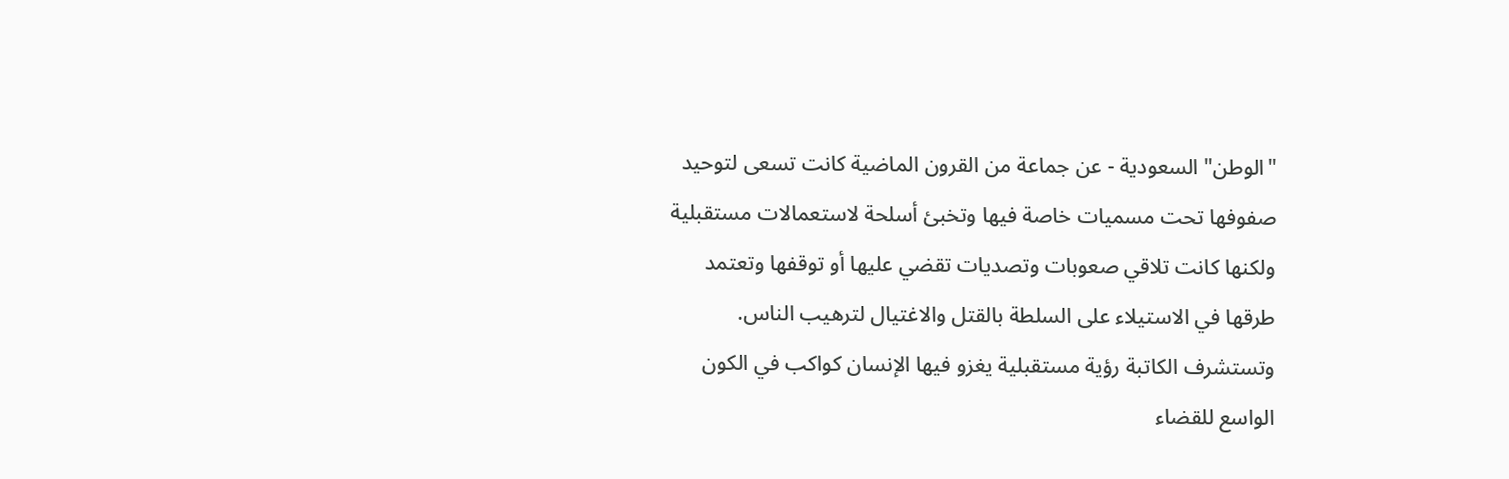"الوطن" السعودية - عن جماعة من القرون الماضية كانت تسعى لتوحيد صفوفها تحت مسميات خاصة فيها وتخبئ أسلحة لاستعمالات مستقبلية ولكنها كانت تلاقي صعوبات وتصديات تقضي عليها أو توقفها وتعتمد طرقها في الاستيلاء على السلطة بالقتل والاغتيال لترهيب الناس.
وتستشرف الكاتبة رؤية مستقبلية يغزو فيها الإنسان كواكب في الكون الواسع للقضاء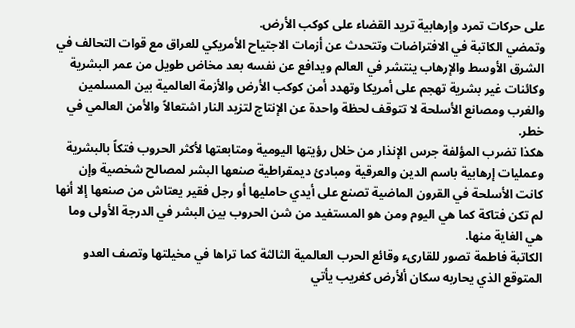على حركات تمرد وإرهابية تريد القضاء على كوكب الأرض.
وتمضي الكاتبة في الافتراضات وتتحدث عن أزمات الاجتياح الأمريكي للعراق مع قوات التحالف في الشرق الأوسط والإرهاب ينتشر في العالم ويدافع عن نفسه بعد مخاض طويل من عمر البشرية وكائنات غير بشرية تهجم على أمريكا وتهدد أمن كوكب الأرض والأزمة العالمية بين المسلمين والغرب ومصانع الأسلحة لا تتوقف لحظة واحدة عن الإنتاج لتزيد النار اشتعالاً والأمن العالمي في خطر.
هكذا تضرب المؤلفة جرس الإنذار من خلال رؤيتها اليومية ومتابعتها لأكثر الحروب فتكاً بالبشرية وعمليات إرهابية باسم الدين والعرقية ومبادئ ديمقراطية صنعها البشر لمصالح شخصية وإن كانت الأسلحة في القرون الماضية تصنع على أيدي حامليها أو رجل فقير يعتاش من صنعها إلا أنها لم تكن فتاكة كما هي اليوم ومن هو المستفيد من شن الحروب بين البشر في الدرجة الأولى وما هي الغاية منها.
الكاتبة فاطمة تصور للقارىء وقائع الحرب العالمية الثالثة كما تراها في مخيلتها وتصف العدو المتوقع الذي يحاربه سكان ألأرض كغريب يأتي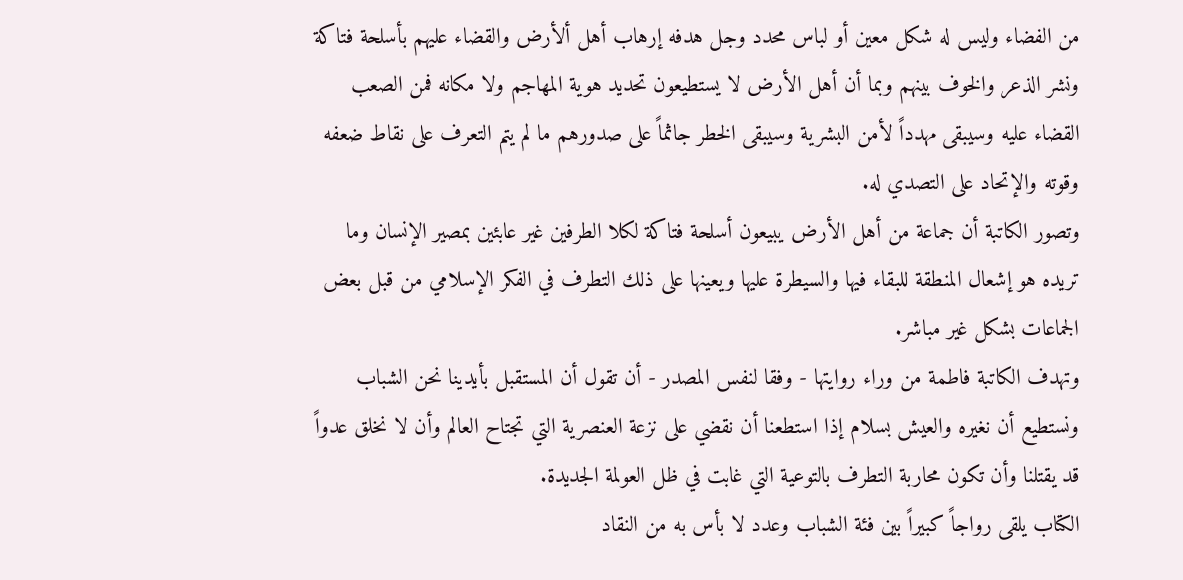من الفضاء وليس له شكل معين أو لباس محدد وجل هدفه إرهاب أهل ألأرض والقضاء عليهم بأسلحة فتاكة ونشر الذعر والخوف بينهم وبما أن أهل الأرض لا يستطيعون تحديد هوية المهاجم ولا مكانه فمن الصعب القضاء عليه وسيبقى مهدداً لأمن البشرية وسيبقى الخطر جاثماً على صدورهم ما لم يتم التعرف على نقاط ضعفه وقوته والإتحاد على التصدي له.
وتصور الكاتبة أن جماعة من أهل الأرض يبيعون أسلحة فتاكة لكلا الطرفين غير عابئين بمصير الإنسان وما تريده هو إشعال المنطقة للبقاء فيها والسيطرة عليها ويعينها على ذلك التطرف في الفكر الإسلامي من قبل بعض الجماعات بشكل غير مباشر.
وتهدف الكاتبة فاطمة من وراء روايتها - وفقا لنفس المصدر - أن تقول أن المستقبل بأيدينا نحن الشباب ونستطيع أن نغيره والعيش بسلام إذا استطعنا أن نقضي على نزعة العنصرية التي تجتاح العالم وأن لا نخلق عدواً قد يقتلنا وأن تكون محاربة التطرف بالتوعية التي غابت في ظل العولمة الجديدة.
الكتاب يلقى رواجاً كبيراً بين فئة الشباب وعدد لا بأس به من النقاد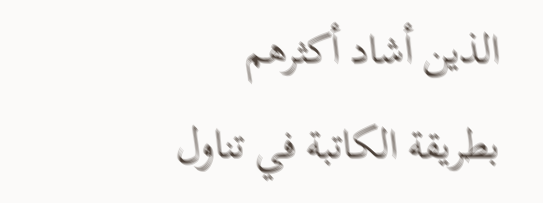الذين أشاد أكثرهم بطريقة الكاتبة في تناول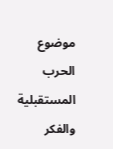موضوع الحرب المستقبلية والفكر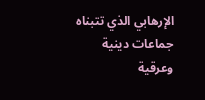الإرهابي الذي تتبناه جماعات دينية وعرقية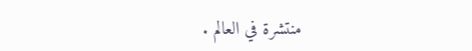منتشرة في العالم .